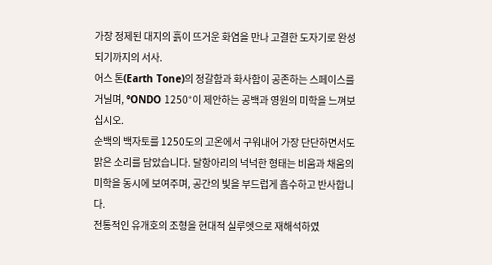가장 정제된 대지의 흙이 뜨거운 화염을 만나 고결한 도자기로 완성되기까지의 서사.
어스 톤(Earth Tone)의 정갈함과 화사함이 공존하는 스페이스를 거닐며, °ONDO 1250°이 제안하는 공백과 영원의 미학을 느껴보십시오.
순백의 백자토를 1250도의 고온에서 구워내어 가장 단단하면서도 맑은 소리를 담았습니다. 달항아리의 넉넉한 형태는 비움과 채움의 미학을 동시에 보여주며, 공간의 빛을 부드럽게 흡수하고 반사합니다.
전통적인 유개호의 조형을 현대적 실루엣으로 재해석하였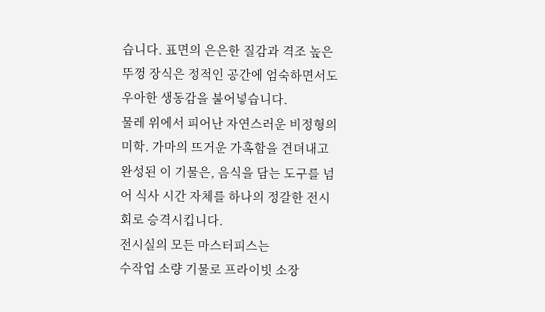습니다. 표면의 은은한 질감과 격조 높은 뚜껑 장식은 정적인 공간에 엄숙하면서도 우아한 생동감을 불어넣습니다.
물레 위에서 피어난 자연스러운 비정형의 미학. 가마의 뜨거운 가혹함을 견뎌내고 완성된 이 기물은, 음식을 담는 도구를 넘어 식사 시간 자체를 하나의 정갈한 전시회로 승격시킵니다.
전시실의 모든 마스터피스는
수작업 소량 기물로 프라이빗 소장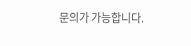문의가 가능합니다.